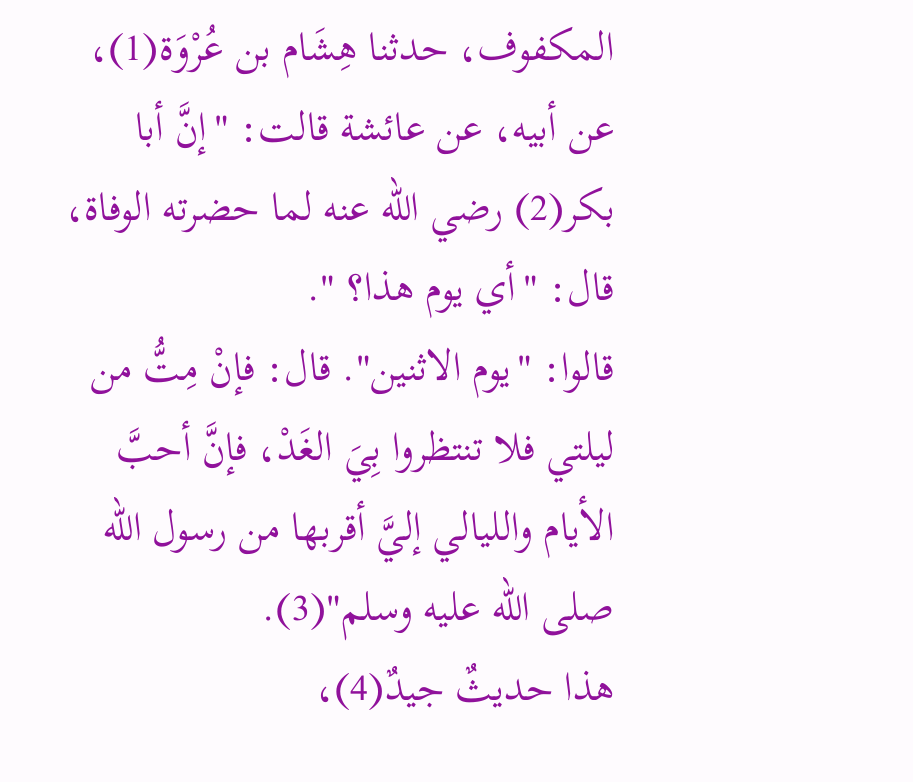المكفوف، حدثنا هِشَام بن عُرْوَة(1)، عن أبيه، عن عائشة قالت: "إنَّ أبا بكر(2) رضي الله عنه لما حضرته الوفاة، قال: "أي يوم هذا؟ ".
قالوا: "يوم الاثنين". قال: فإنْ مِتُّ من ليلتي فلا تنتظروا بِيَ الغَدْ، فإنَّ أحبَّ الأيام والليالي إليَّ أقربها من رسول الله صلى الله عليه وسلم"(3).
هذا حديثٌ جيدٌ(4)،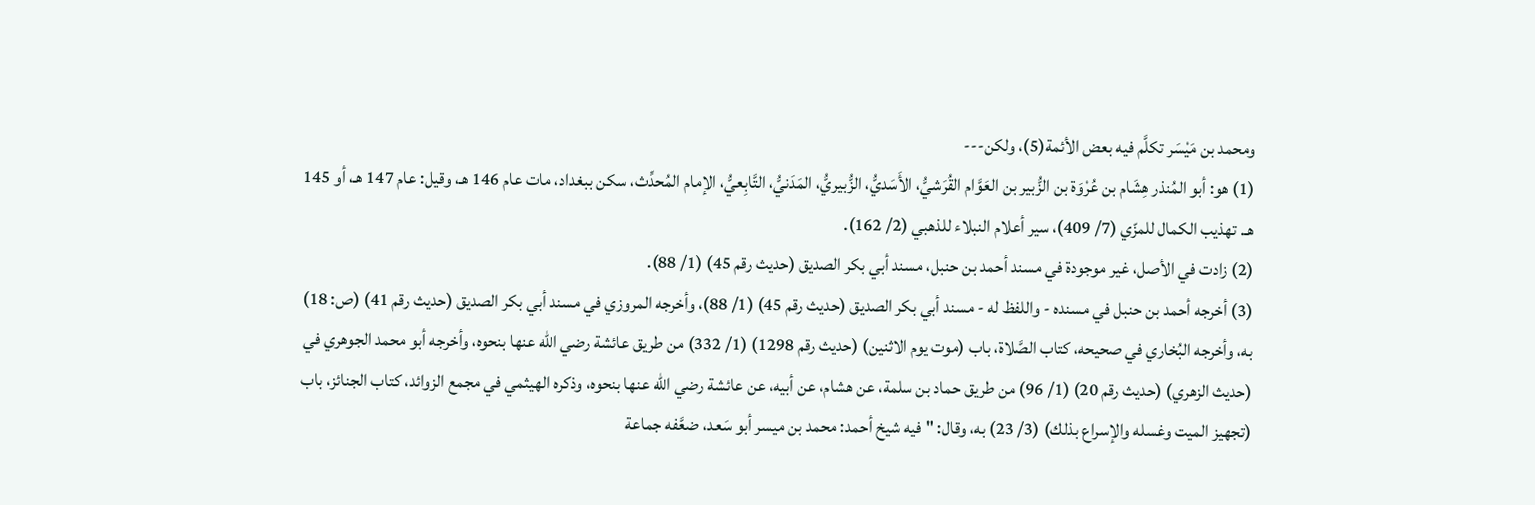ومحمد بن مَيْسَر تكلَّم فيه بعض الأئمة(5)، ولكن---
(1) هو: أبو المُنذر هِشَام بن عُرْوَة بن الزُّبير بن العَوَّام القُرَشيُّ، الأَسَديُّ، الزُّبيريُّ، المَدَنيُّ، التَّابِعيُّ، الإمام المُحدِّث، سكن ببغداد، مات عام 146 هـ، وقيل: عام 147 هـ، أو 145 هـ. تهذيب الكمال للمزّي (7/ 409)، سير أعلام النبلاء للذهبي (2/ 162).
(2) زادت في الأصل، غير موجودة في مسند أحمد بن حنبل، مسند أبي بكر الصديق (حديث رقم 45) (1/ 88).
(3) أخرجه أحمد بن حنبل في مسنده - واللفظ له - مسند أبي بكر الصديق (حديث رقم 45) (1/ 88)، وأخرجه المروزي في مسند أبي بكر الصديق (حديث رقم 41) (ص: 18) به، وأخرجه البُخاري في صحيحه، كتاب الصَّلاة، باب (موت يوم الاثنين) (حديث رقم 1298) (1/ 332) من طريق عائشة رضي الله عنها بنحوه، وأخرجه أبو محمد الجوهري في (حديث الزهري) (حديث رقم 20) (1/ 96) من طريق حماد بن سلمة، عن هشام، عن أبيه، عن عائشة رضي الله عنها بنحوه، وذكره الهيثمي في مجمع الزوائد، كتاب الجنائز، باب (تجهيز الميت وغسله والإسراع بذلك) (3/ 23) به، وقال: "فيه شيخ أحمد: محمد بن ميسر أبو سَعد، ضعَّفه جماعة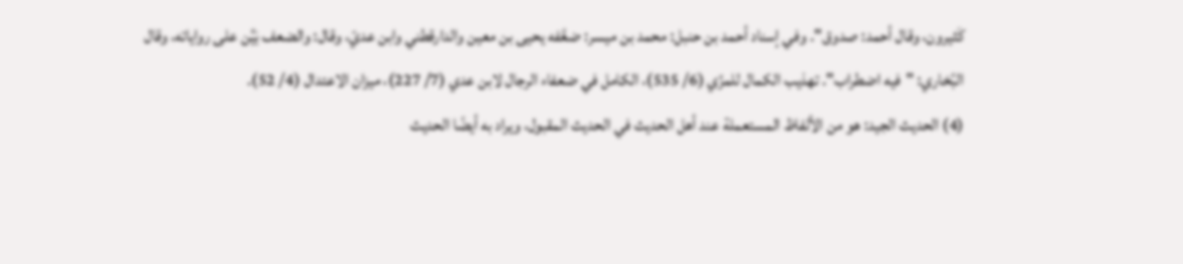كَثيرون، وقال أحمد: صدوق". وفي إسناد أحمد بن حنبل: محمد بن ميسر: ضعَّفه يحيى بن معين والدارقطني وابن عديّ، وقال: والضعف بَيِّن على رواياته، وقال البُخاري: "فيه اضطراب". تهذيب الكمال للمزّي (6/ 535)، الكامل في ضعفاء الرجال لابن عدي (7/ 227)، ميزان الاعتدال (4/ 52).
(4) الحديث الجيد: هو من الألفاظ المستعملة عند أهل الحديث في الحديث المقبول، ويراد به أيضًا الحديث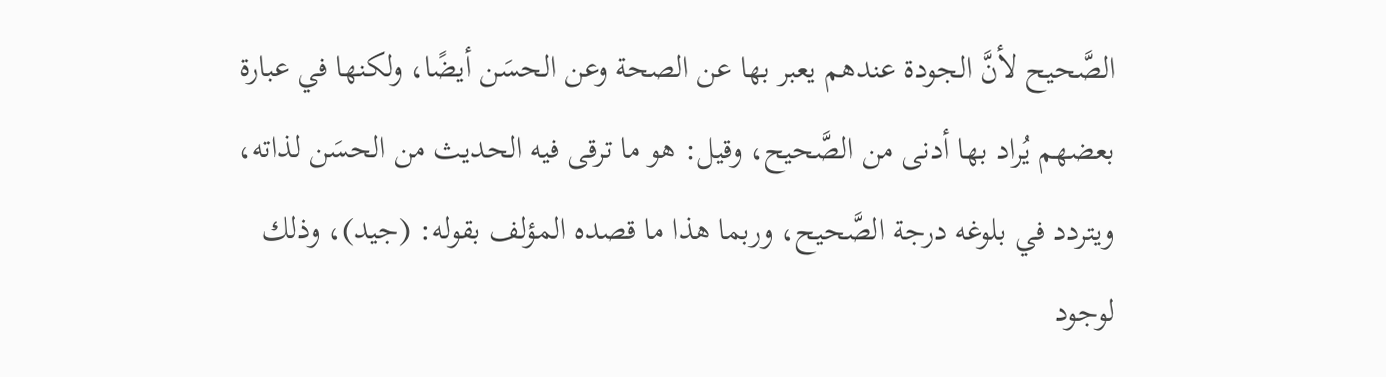الصَّحيح لأنَّ الجودة عندهم يعبر بها عن الصحة وعن الحسَن أيضًا، ولكنها في عبارة بعضهم يُراد بها أدنى من الصَّحيح، وقيل: هو ما ترقى فيه الحديث من الحسَن لذاته، ويتردد في بلوغه درجة الصَّحيح، وربما هذا ما قصده المؤلف بقوله: (جيد)، وذلك لوجود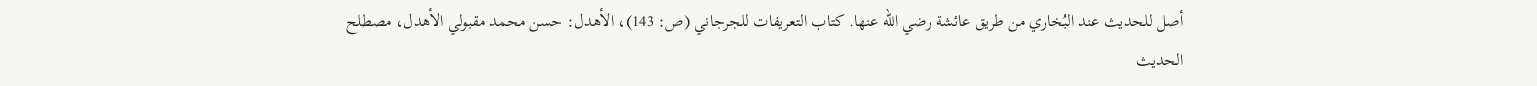أصل للحديث عند البُخاري من طريق عائشة رضي الله عنها. كتاب التعريفات للجرجاني (ص: 143)، الأهدل: حسن محمد مقبولي الأهدل، مصطلح الحديث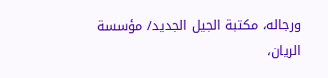ورجاله، مكتبة الجيل الجديد/ مؤسسة الريان،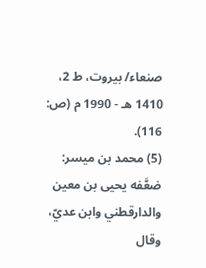صنعاء/ بيروت، ط 2، 1410 هـ - 1990 م (ص: 116).
(5) محمد بن ميسر: ضعَّفه يحيى بن معين والدارقطني وابن عديّ، وقال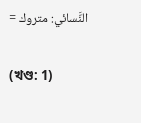النَّسائي: متروك =

(খণ্ড: 1)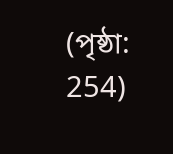(পৃষ্ঠা: 254)